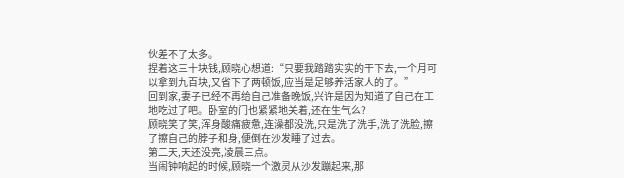伙差不了太多。
捏着这三十块钱,顾晓心想道:“只要我踏踏实实的干下去,一个月可以拿到九百块,又省下了两顿饭,应当是足够养活家人的了。”
回到家,妻子已经不再给自己准备晚饭,兴许是因为知道了自己在工地吃过了吧。卧室的门也紧紧地关着,还在生气么?
顾晓笑了笑,浑身酸痛疲惫,连澡都没洗,只是洗了洗手,洗了洗脸,擦了擦自己的脖子和身,便倒在沙发睡了过去。
第二天,天还没亮,凌晨三点。
当闹钟响起的时候,顾晓一个激灵从沙发蹦起来,那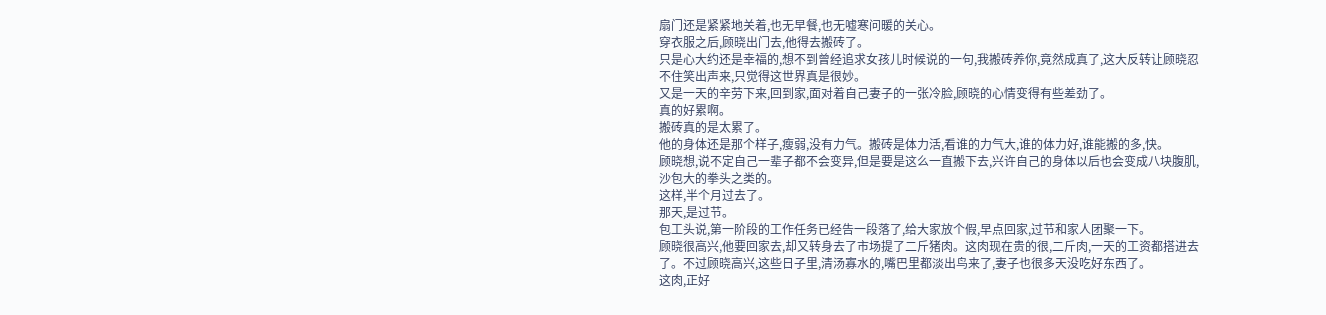扇门还是紧紧地关着,也无早餐,也无嘘寒问暖的关心。
穿衣服之后,顾晓出门去,他得去搬砖了。
只是心大约还是幸福的,想不到曾经追求女孩儿时候说的一句,我搬砖养你,竟然成真了,这大反转让顾晓忍不住笑出声来,只觉得这世界真是很妙。
又是一天的辛劳下来,回到家,面对着自己妻子的一张冷脸,顾晓的心情变得有些差劲了。
真的好累啊。
搬砖真的是太累了。
他的身体还是那个样子,瘦弱,没有力气。搬砖是体力活,看谁的力气大,谁的体力好,谁能搬的多,快。
顾晓想,说不定自己一辈子都不会变异,但是要是这么一直搬下去,兴许自己的身体以后也会变成八块腹肌,沙包大的拳头之类的。
这样,半个月过去了。
那天,是过节。
包工头说,第一阶段的工作任务已经告一段落了,给大家放个假,早点回家,过节和家人团聚一下。
顾晓很高兴,他要回家去,却又转身去了市场提了二斤猪肉。这肉现在贵的很,二斤肉,一天的工资都搭进去了。不过顾晓高兴,这些日子里,清汤寡水的,嘴巴里都淡出鸟来了,妻子也很多天没吃好东西了。
这肉,正好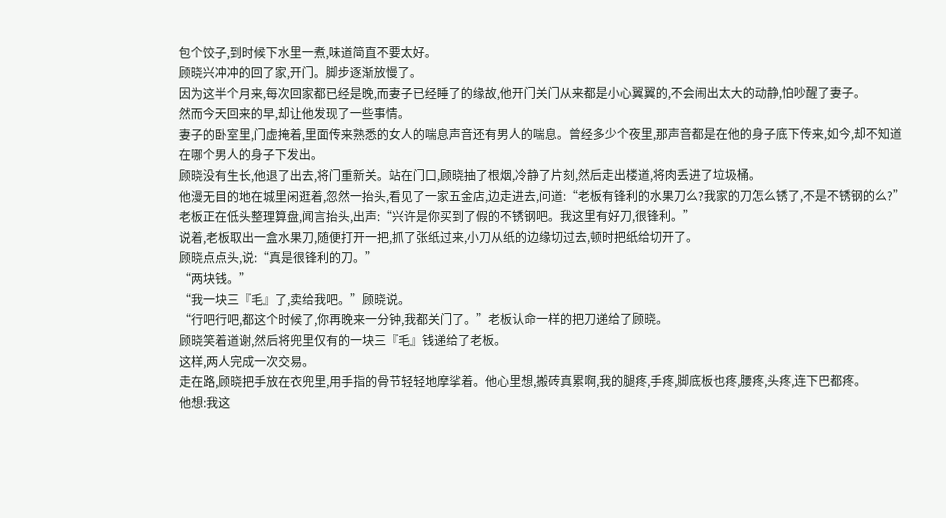包个饺子,到时候下水里一煮,味道简直不要太好。
顾晓兴冲冲的回了家,开门。脚步逐渐放慢了。
因为这半个月来,每次回家都已经是晚,而妻子已经睡了的缘故,他开门关门从来都是小心翼翼的,不会闹出太大的动静,怕吵醒了妻子。
然而今天回来的早,却让他发现了一些事情。
妻子的卧室里,门虚掩着,里面传来熟悉的女人的喘息声音还有男人的喘息。曾经多少个夜里,那声音都是在他的身子底下传来,如今,却不知道在哪个男人的身子下发出。
顾晓没有生长,他退了出去,将门重新关。站在门口,顾晓抽了根烟,冷静了片刻,然后走出楼道,将肉丢进了垃圾桶。
他漫无目的地在城里闲逛着,忽然一抬头,看见了一家五金店,边走进去,问道:“老板有锋利的水果刀么?我家的刀怎么锈了,不是不锈钢的么?”
老板正在低头整理算盘,闻言抬头,出声:“兴许是你买到了假的不锈钢吧。我这里有好刀,很锋利。”
说着,老板取出一盒水果刀,随便打开一把,抓了张纸过来,小刀从纸的边缘切过去,顿时把纸给切开了。
顾晓点点头,说:“真是很锋利的刀。”
“两块钱。”
“我一块三『毛』了,卖给我吧。”顾晓说。
“行吧行吧,都这个时候了,你再晚来一分钟,我都关门了。”老板认命一样的把刀递给了顾晓。
顾晓笑着道谢,然后将兜里仅有的一块三『毛』钱递给了老板。
这样,两人完成一次交易。
走在路,顾晓把手放在衣兜里,用手指的骨节轻轻地摩挲着。他心里想,搬砖真累啊,我的腿疼,手疼,脚底板也疼,腰疼,头疼,连下巴都疼。
他想:我这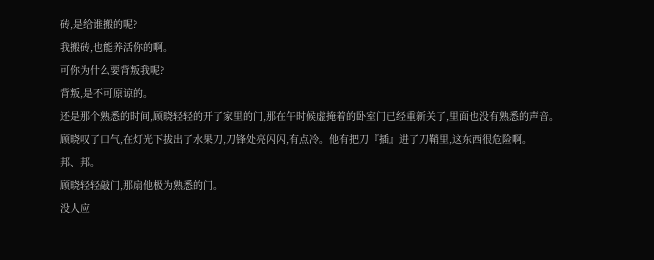砖,是给谁搬的呢?
我搬砖,也能养活你的啊。
可你为什么要背叛我呢?
背叛,是不可原谅的。
还是那个熟悉的时间,顾晓轻轻的开了家里的门,那在午时候虚掩着的卧室门已经重新关了,里面也没有熟悉的声音。
顾晓叹了口气,在灯光下拔出了水果刀,刀锋处亮闪闪,有点冷。他有把刀『插』进了刀鞘里,这东西很危险啊。
邦、邦。
顾晓轻轻敲门,那扇他极为熟悉的门。
没人应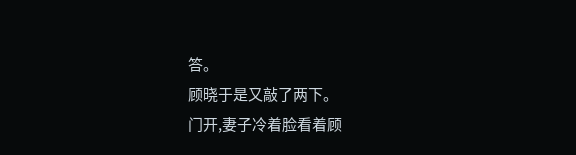答。
顾晓于是又敲了两下。
门开,妻子冷着脸看着顾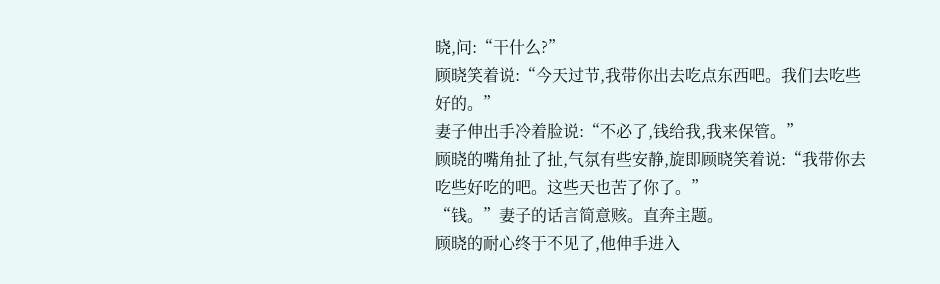晓,问:“干什么?”
顾晓笑着说:“今天过节,我带你出去吃点东西吧。我们去吃些好的。”
妻子伸出手冷着脸说:“不必了,钱给我,我来保管。”
顾晓的嘴角扯了扯,气氛有些安静,旋即顾晓笑着说:“我带你去吃些好吃的吧。这些天也苦了你了。”
“钱。”妻子的话言简意赅。直奔主题。
顾晓的耐心终于不见了,他伸手进入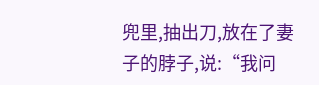兜里,抽出刀,放在了妻子的脖子,说:“我问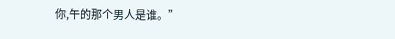你,午的那个男人是谁。”